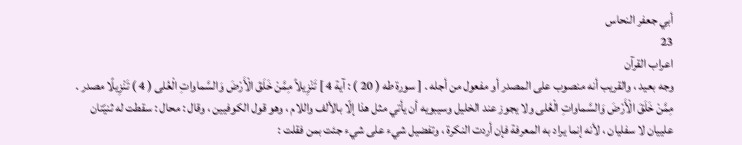أبي جعفر النحاس
23
اعراب القرآن
وجه بعيد ، والقريب أنه منصوب على المصدر أو مفعول من أجله . [ سورة طه ( 20 ) : آية 4 ] تَنْزِيلاً مِمَّنْ خَلَقَ الْأَرْضَ وَالسَّماواتِ الْعُلى ( 4 ) تَنْزِيلًا مصدر . مِمَّنْ خَلَقَ الْأَرْضَ وَالسَّماواتِ الْعُلى ولا يجوز عند الخليل وسيبويه أن يأتي مثل هذا إلّا بالألف واللام ، وهو قول الكوفيين ، وقال : محال : سقطت له ثنيّتان علييان لا سفليان ، لأنه إنما يراد به المعرفة فإن أردت النكرة ، وتفضيل شيء على شيء جئت بمن فقلت :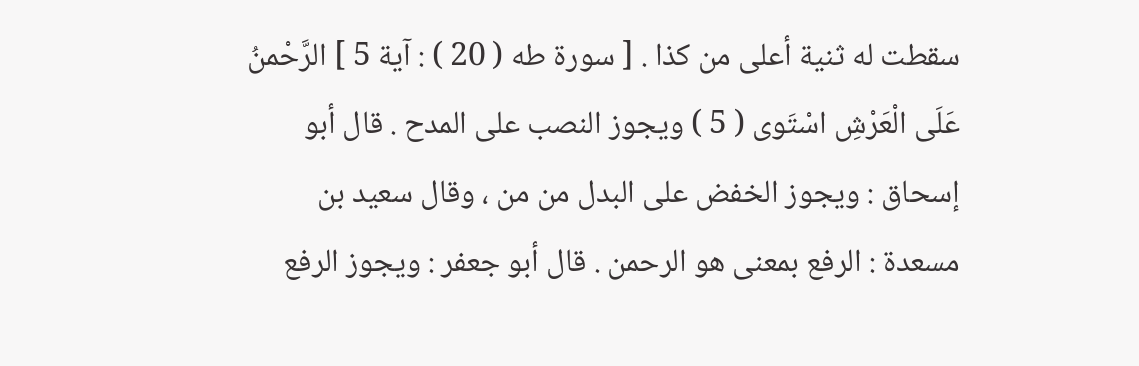سقطت له ثنية أعلى من كذا . [ سورة طه ( 20 ) : آية 5 ] الرَّحْمنُ عَلَى الْعَرْشِ اسْتَوى ( 5 ) ويجوز النصب على المدح . قال أبو إسحاق : ويجوز الخفض على البدل من من ، وقال سعيد بن مسعدة : الرفع بمعنى هو الرحمن . قال أبو جعفر : ويجوز الرفع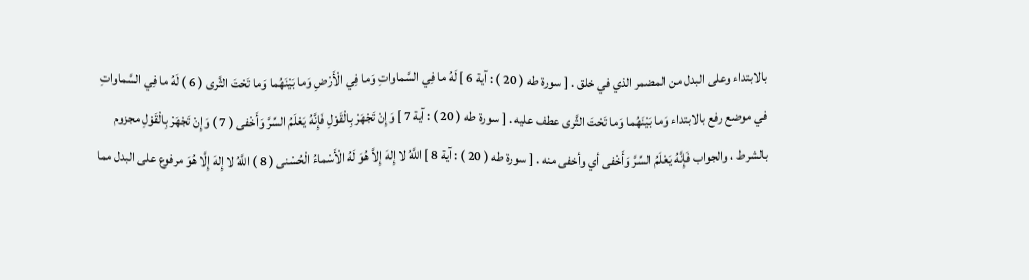بالابتداء وعلى البدل من المضمر الذي في خلق . [ سورة طه ( 20 ) : آية 6 ] لَهُ ما فِي السَّماواتِ وَما فِي الْأَرْضِ وَما بَيْنَهُما وَما تَحْتَ الثَّرى ( 6 ) لَهُ ما فِي السَّماواتِ في موضع رفع بالابتداء وَما بَيْنَهُما وَما تَحْتَ الثَّرى عطف عليه . [ سورة طه ( 20 ) : آية 7 ] وَإِنْ تَجْهَرْ بِالْقَوْلِ فَإِنَّهُ يَعْلَمُ السِّرَّ وَأَخْفى ( 7 ) وَإِنْ تَجْهَرْ بِالْقَوْلِ مجزوم بالشرط ، والجواب فَإِنَّهُ يَعْلَمُ السِّرَّ وَأَخْفى أي وأخفى منه . [ سورة طه ( 20 ) : آية 8 ] اللَّهُ لا إِلهَ إِلاَّ هُوَ لَهُ الْأَسْماءُ الْحُسْنى ( 8 ) اللَّهُ لا إِلهَ إِلَّا هُوَ مرفوع على البدل مما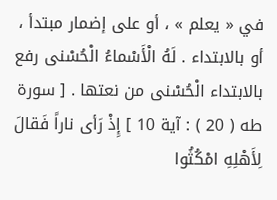في « يعلم » ، أو على إضمار مبتدأ ، أو بالابتداء . لَهُ الْأَسْماءُ الْحُسْنى رفع بالابتداء الْحُسْنى من نعتها . [ سورة طه ( 20 ) : آية 10 ] إِذْ رَأى ناراً فَقالَ لِأَهْلِهِ امْكُثُوا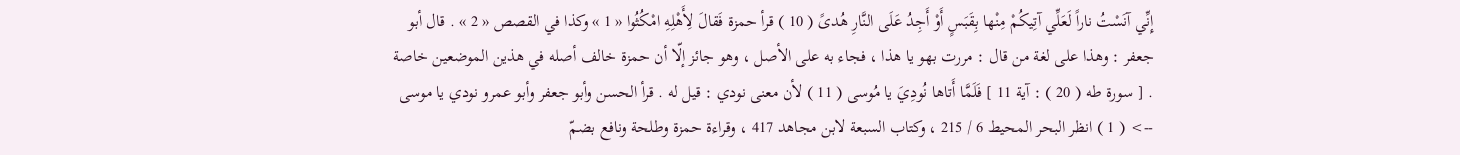إِنِّي آنَسْتُ ناراً لَعَلِّي آتِيكُمْ مِنْها بِقَبَسٍ أَوْ أَجِدُ عَلَى النَّارِ هُدىً ( 10 ) قرأ حمزة فَقالَ لِأَهْلِهِ امْكُثُوا « 1 » وكذا في القصص « 2 » . قال أبو جعفر : وهذا على لغة من قال : مررت بهو يا هذا ، فجاء به على الأصل ، وهو جائز إلّا أن حمزة خالف أصله في هذين الموضعين خاصة . [ سورة طه ( 20 ) : آية 11 ] فَلَمَّا أَتاها نُودِيَ يا مُوسى ( 11 ) لأن معنى نودي : قيل له . قرأ الحسن وأبو جعفر وأبو عمرو نودي يا موسى
--> ( 1 ) انظر البحر المحيط 6 / 215 ، وكتاب السبعة لابن مجاهد 417 ، وقراءة حمزة وطلحة ونافع بضمّ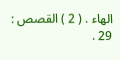الهاء . ( 2 ) القصص : 29 .